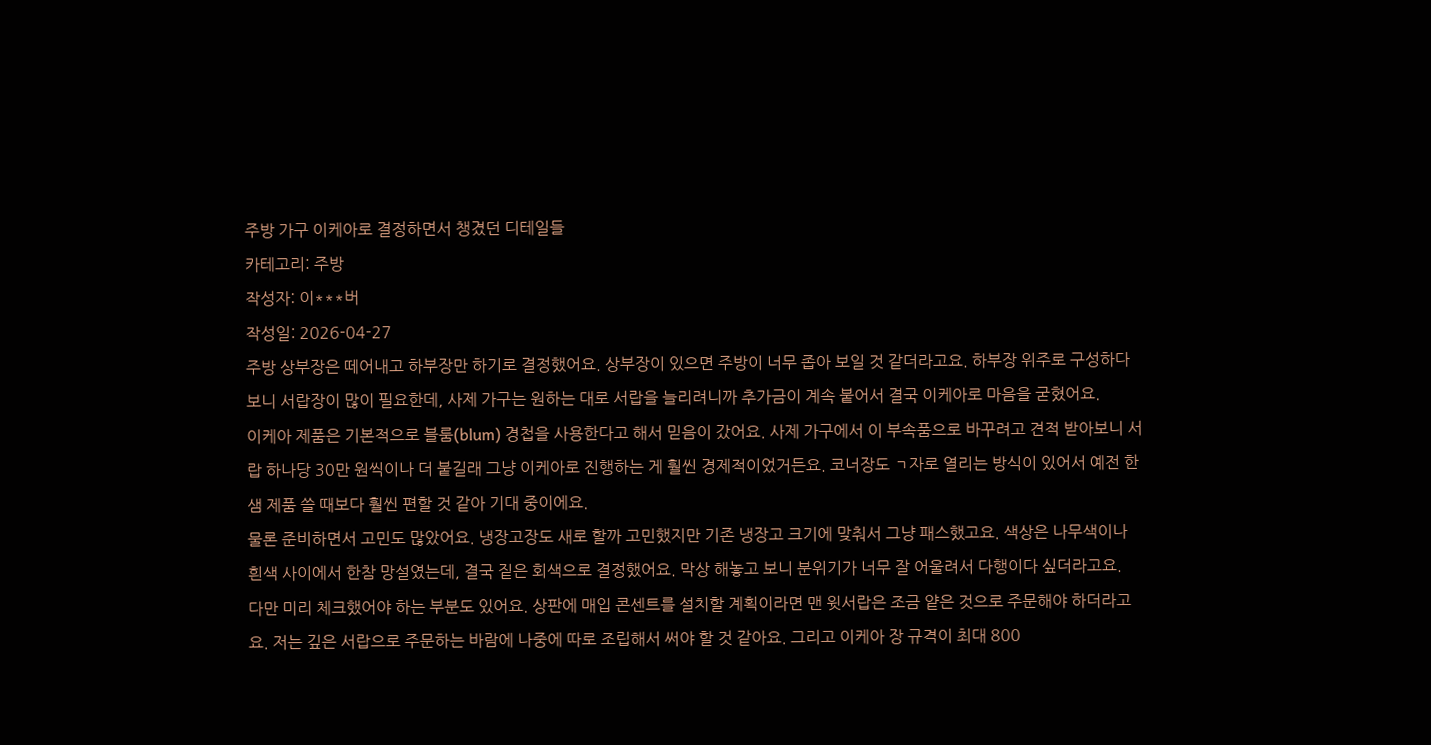주방 가구 이케아로 결정하면서 챙겼던 디테일들
카테고리: 주방
작성자: 이***버
작성일: 2026-04-27
주방 상부장은 떼어내고 하부장만 하기로 결정했어요. 상부장이 있으면 주방이 너무 좁아 보일 것 같더라고요. 하부장 위주로 구성하다 보니 서랍장이 많이 필요한데, 사제 가구는 원하는 대로 서랍을 늘리려니까 추가금이 계속 붙어서 결국 이케아로 마음을 굳혔어요.
이케아 제품은 기본적으로 블룸(blum) 경첩을 사용한다고 해서 믿음이 갔어요. 사제 가구에서 이 부속품으로 바꾸려고 견적 받아보니 서랍 하나당 30만 원씩이나 더 붙길래 그냥 이케아로 진행하는 게 훨씬 경제적이었거든요. 코너장도 ㄱ자로 열리는 방식이 있어서 예전 한샘 제품 쓸 때보다 훨씬 편할 것 같아 기대 중이에요.
물론 준비하면서 고민도 많았어요. 냉장고장도 새로 할까 고민했지만 기존 냉장고 크기에 맞춰서 그냥 패스했고요. 색상은 나무색이나 흰색 사이에서 한참 망설였는데, 결국 짙은 회색으로 결정했어요. 막상 해놓고 보니 분위기가 너무 잘 어울려서 다행이다 싶더라고요.
다만 미리 체크했어야 하는 부분도 있어요. 상판에 매입 콘센트를 설치할 계획이라면 맨 윗서랍은 조금 얕은 것으로 주문해야 하더라고요. 저는 깊은 서랍으로 주문하는 바람에 나중에 따로 조립해서 써야 할 것 같아요. 그리고 이케아 장 규격이 최대 800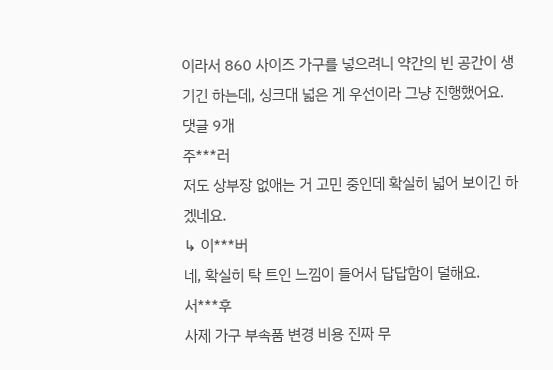이라서 860 사이즈 가구를 넣으려니 약간의 빈 공간이 생기긴 하는데, 싱크대 넓은 게 우선이라 그냥 진행했어요.
댓글 9개
주***러
저도 상부장 없애는 거 고민 중인데 확실히 넓어 보이긴 하겠네요.
↳ 이***버
네, 확실히 탁 트인 느낌이 들어서 답답함이 덜해요.
서***후
사제 가구 부속품 변경 비용 진짜 무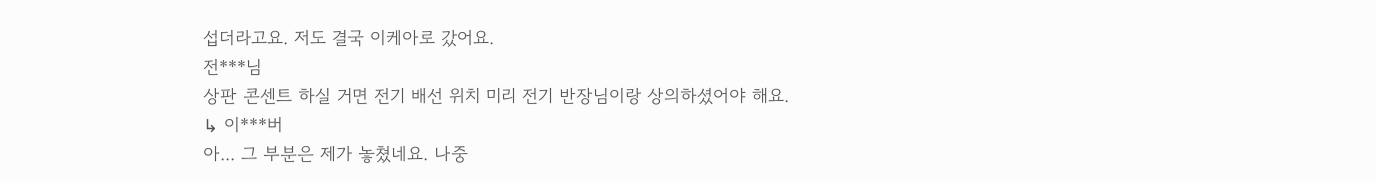섭더라고요. 저도 결국 이케아로 갔어요.
전***님
상판 콘센트 하실 거면 전기 배선 위치 미리 전기 반장님이랑 상의하셨어야 해요.
↳ 이***버
아... 그 부분은 제가 놓쳤네요. 나중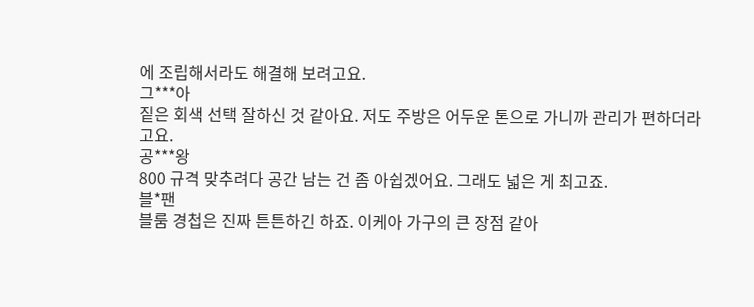에 조립해서라도 해결해 보려고요.
그***아
짙은 회색 선택 잘하신 것 같아요. 저도 주방은 어두운 톤으로 가니까 관리가 편하더라고요.
공***왕
800 규격 맞추려다 공간 남는 건 좀 아쉽겠어요. 그래도 넓은 게 최고죠.
블*팬
블룸 경첩은 진짜 튼튼하긴 하죠. 이케아 가구의 큰 장점 같아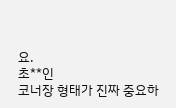요.
초**인
코너장 형태가 진짜 중요하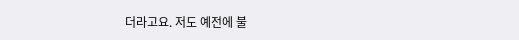더라고요. 저도 예전에 불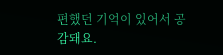편했던 기억이 있어서 공감돼요.